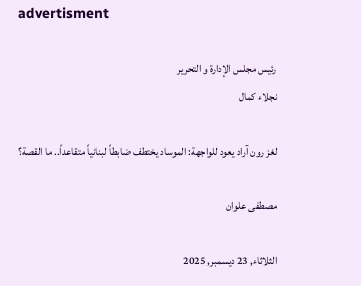advertisment

رئيس مجلس الإدارة و التحرير
نجلاء كمال

لغز رون آراد يعود للواجهة: الموساد يختطف ضابطاً لبنانياً متقاعداً.. ما القصة؟

مصطفى علوان

الثلاثاء, 23 ديسمبر, 2025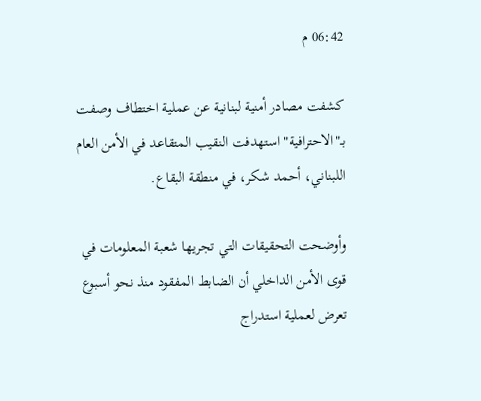06:42 م

كشفت مصادر أمنية لبنانية عن عملية اختطاف وصفت بـ"الاحترافية" استهدفت النقيب المتقاعد في الأمن العام اللبناني، أحمد شكر، في منطقة البقاع.

وأوضحت التحقيقات التي تجريها شعبة المعلومات في قوى الأمن الداخلي أن الضابط المفقود منذ نحو أسبوع تعرض لعملية استدراج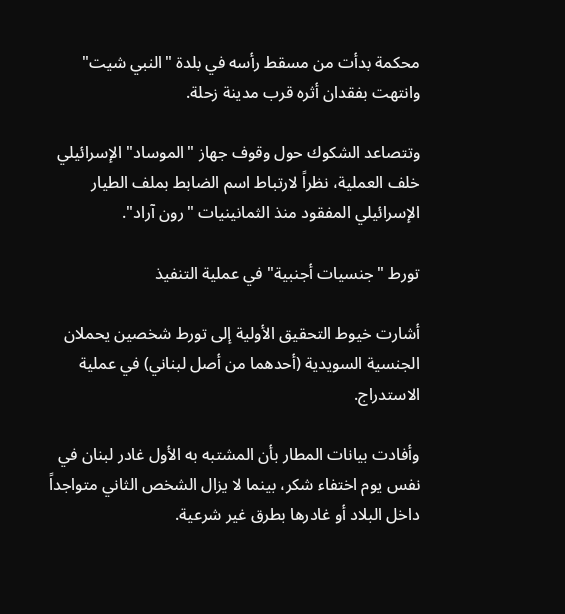محكمة بدأت من مسقط رأسه في بلدة "النبي شيت" وانتهت بفقدان أثره قرب مدينة زحلة.

وتتصاعد الشكوك حول وقوف جهاز "الموساد" الإسرائيلي خلف العملية، نظراً لارتباط اسم الضابط بملف الطيار الإسرائيلي المفقود منذ الثمانينيات "رون آراد".

تورط "جنسيات أجنبية" في عملية التنفيذ

أشارت خيوط التحقيق الأولية إلى تورط شخصين يحملان الجنسية السويدية (أحدهما من أصل لبناني) في عملية الاستدراج.

وأفادت بيانات المطار بأن المشتبه به الأول غادر لبنان في نفس يوم اختفاء شكر، بينما لا يزال الشخص الثاني متواجداً داخل البلاد أو غادرها بطرق غير شرعية.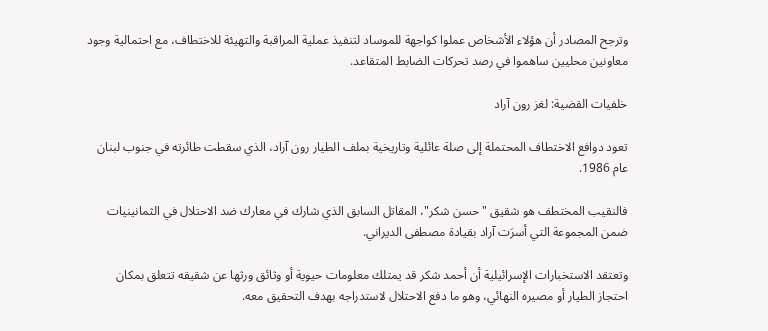وترجح المصادر أن هؤلاء الأشخاص عملوا كواجهة للموساد لتنفيذ عملية المراقبة والتهيئة للاختطاف، مع احتمالية وجود معاونين محليين ساهموا في رصد تحركات الضابط المتقاعد.

خلفيات القضية: لغز رون آراد

تعود دوافع الاختطاف المحتملة إلى صلة عائلية وتاريخية بملف الطيار رون آراد، الذي سقطت طائرته في جنوب لبنان عام 1986.

فالنقيب المختطف هو شقيق "حسن شكر"، المقاتل السابق الذي شارك في معارك ضد الاحتلال في الثمانينيات ضمن المجموعة التي أسرَت آراد بقيادة مصطفى الديراني.

وتعتقد الاستخبارات الإسرائيلية أن أحمد شكر قد يمتلك معلومات حيوية أو وثائق ورثها عن شقيقه تتعلق بمكان احتجاز الطيار أو مصيره النهائي، وهو ما دفع الاحتلال لاستدراجه بهدف التحقيق معه.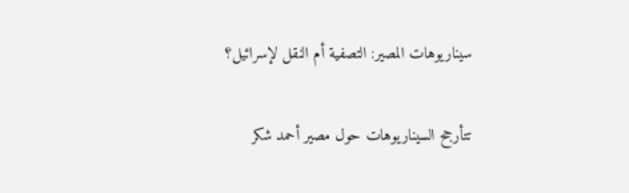سيناريوهات المصير: التصفية أم النقل لإسرائيل؟

تتأرجح السيناريوهات حول مصير أحمد شكر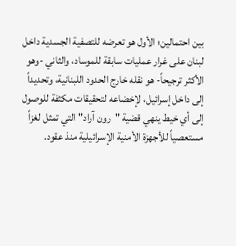بين احتمالين؛ الأول هو تعرضه للتصفية الجسدية داخل لبنان على غرار عمليات سابقة للموساد، والثاني -وهو الأكثر ترجيحاً- هو نقله خارج الحدود اللبنانية، وتحديداً إلى داخل إسرائيل، لإخضاعه لتحقيقات مكثفة للوصول إلى أي خيط ينهي قضية "رون آراد" التي تمثل لغزاً مستعصياً للأجهزة الأمنية الإسرائيلية منذ عقود.